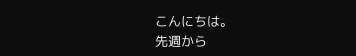こんにちは。
先週から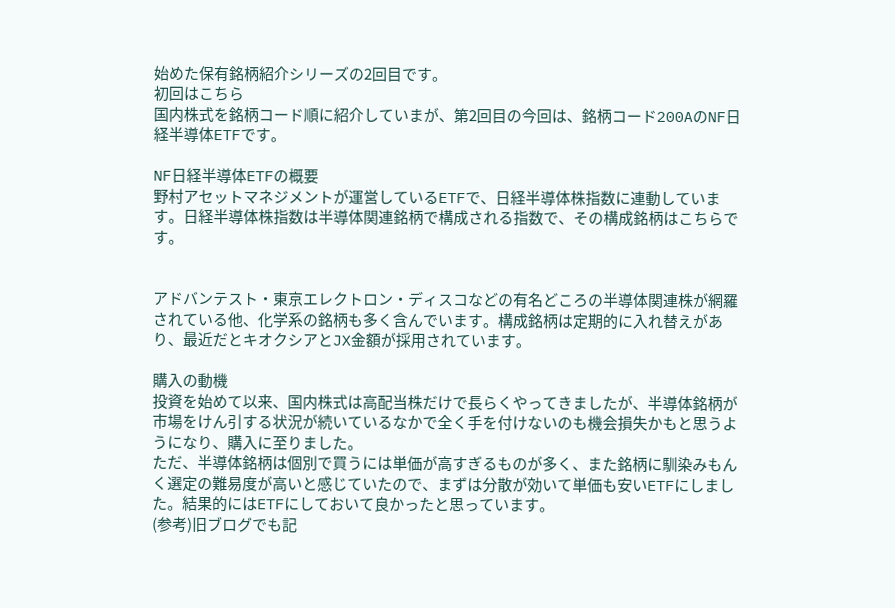始めた保有銘柄紹介シリーズの2回目です。
初回はこちら
国内株式を銘柄コード順に紹介していまが、第2回目の今回は、銘柄コード200AのNF日経半導体ETFです。

NF日経半導体ETFの概要
野村アセットマネジメントが運営しているETFで、日経半導体株指数に連動しています。日経半導体株指数は半導体関連銘柄で構成される指数で、その構成銘柄はこちらです。


アドバンテスト・東京エレクトロン・ディスコなどの有名どころの半導体関連株が網羅されている他、化学系の銘柄も多く含んでいます。構成銘柄は定期的に入れ替えがあり、最近だとキオクシアとJX金額が採用されています。

購入の動機
投資を始めて以来、国内株式は高配当株だけで長らくやってきましたが、半導体銘柄が市場をけん引する状況が続いているなかで全く手を付けないのも機会損失かもと思うようになり、購入に至りました。
ただ、半導体銘柄は個別で買うには単価が高すぎるものが多く、また銘柄に馴染みもんく選定の難易度が高いと感じていたので、まずは分散が効いて単価も安いETFにしました。結果的にはETFにしておいて良かったと思っています。
(参考)旧ブログでも記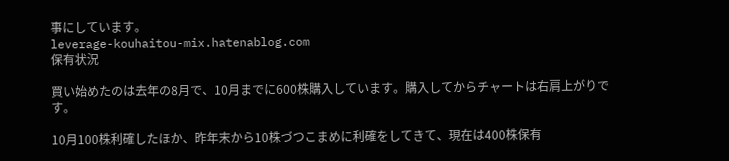事にしています。
leverage-kouhaitou-mix.hatenablog.com
保有状況

買い始めたのは去年の8月で、10月までに600株購入しています。購入してからチャートは右肩上がりです。

10月100株利確したほか、昨年末から10株づつこまめに利確をしてきて、現在は400株保有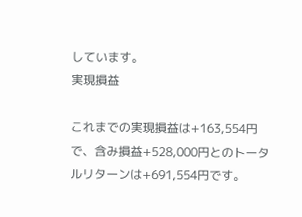しています。
実現損益

これまでの実現損益は+163,554円で、含み損益+528,000円とのトータルリターンは+691,554円です。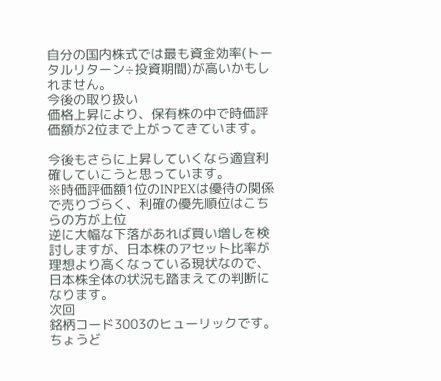自分の国内株式では最も資金効率(トータルリターン÷投資期間)が高いかもしれません。
今後の取り扱い
価格上昇により、保有株の中で時価評価額が2位まで上がってきています。

今後もさらに上昇していくなら適宜利確していこうと思っています。
※時価評価額1位のINPEXは優待の関係で売りづらく、利確の優先順位はこちらの方が上位
逆に大幅な下落があれば買い増しを検討しますが、日本株のアセット比率が理想より高くなっている現状なので、日本株全体の状況も踏まえての判断になります。
次回
銘柄コード3003のヒューリックです。ちょうど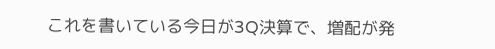これを書いている今日が3Q決算で、増配が発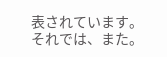表されています。
それでは、また。